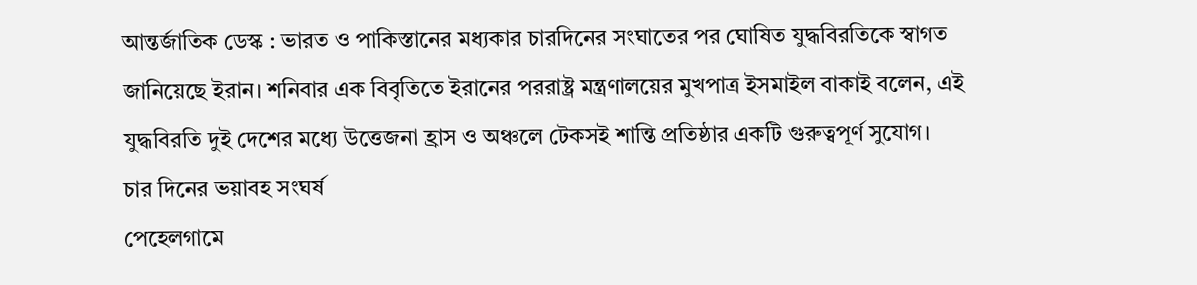আন্তর্জাতিক ডেস্ক : ভারত ও পাকিস্তানের মধ্যকার চারদিনের সংঘাতের পর ঘোষিত যুদ্ধবিরতিকে স্বাগত জানিয়েছে ইরান। শনিবার এক বিবৃতিতে ইরানের পররাষ্ট্র মন্ত্রণালয়ের মুখপাত্র ইসমাইল বাকাই বলেন, এই যুদ্ধবিরতি দুই দেশের মধ্যে উত্তেজনা হ্রাস ও অঞ্চলে টেকসই শান্তি প্রতিষ্ঠার একটি গুরুত্বপূর্ণ সুযোগ।
চার দিনের ভয়াবহ সংঘর্ষ
পেহেলগামে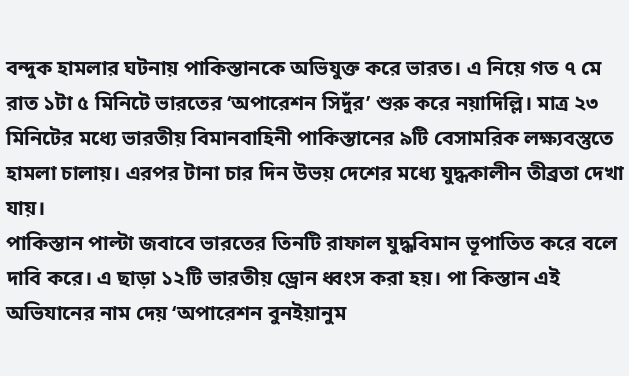বন্দুক হামলার ঘটনায় পাকিস্তানকে অভিযুক্ত করে ভারত। এ নিয়ে গত ৭ মে রাত ১টা ৫ মিনিটে ভারতের ‘অপারেশন সিদুঁর’ শুরু করে নয়াদিল্লি। মাত্র ২৩ মিনিটের মধ্যে ভারতীয় বিমানবাহিনী পাকিস্তানের ৯টি বেসামরিক লক্ষ্যবস্তুতে হামলা চালায়। এরপর টানা চার দিন উভয় দেশের মধ্যে যুদ্ধকালীন তীব্রতা দেখা যায়।
পাকিস্তান পাল্টা জবাবে ভারতের তিনটি রাফাল যুদ্ধবিমান ভূপাতিত করে বলে দাবি করে। এ ছাড়া ১২টি ভারতীয় ড্রোন ধ্বংস করা হয়। পা কিস্তান এই অভিযানের নাম দেয় ‘অপারেশন বুনইয়ানুম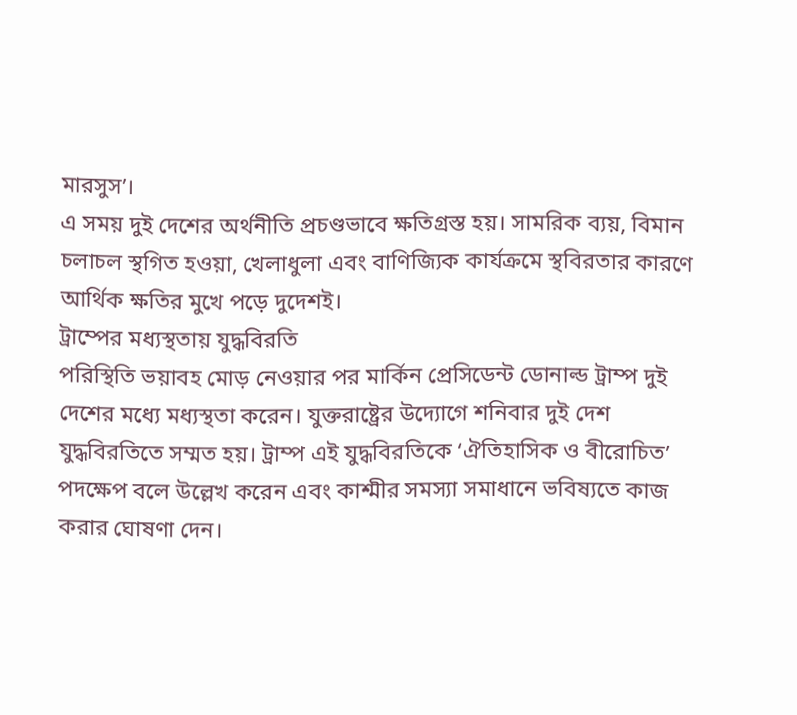মারসুস’।
এ সময় দুই দেশের অর্থনীতি প্রচণ্ডভাবে ক্ষতিগ্রস্ত হয়। সামরিক ব্যয়, বিমান চলাচল স্থগিত হওয়া, খেলাধুলা এবং বাণিজ্যিক কার্যক্রমে স্থবিরতার কারণে আর্থিক ক্ষতির মুখে পড়ে দুদেশই।
ট্রাম্পের মধ্যস্থতায় যুদ্ধবিরতি
পরিস্থিতি ভয়াবহ মোড় নেওয়ার পর মার্কিন প্রেসিডেন্ট ডোনাল্ড ট্রাম্প দুই দেশের মধ্যে মধ্যস্থতা করেন। যুক্তরাষ্ট্রের উদ্যোগে শনিবার দুই দেশ যুদ্ধবিরতিতে সম্মত হয়। ট্রাম্প এই যুদ্ধবিরতিকে ‘ঐতিহাসিক ও বীরোচিত’ পদক্ষেপ বলে উল্লেখ করেন এবং কাশ্মীর সমস্যা সমাধানে ভবিষ্যতে কাজ করার ঘোষণা দেন।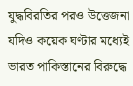যুদ্ধবিরতির পরও উত্তেজনা
যদিও কয়েক ঘণ্টার মধ্যেই ভারত পাকিস্তানের বিরুদ্ধে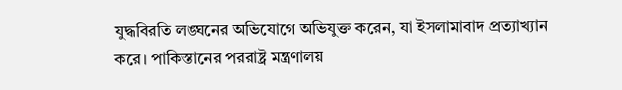যুদ্ধবিরতি লঙ্ঘনের অভিযোগে অভিযুক্ত করেন, যা ইসলামাবাদ প্রত্যাখ্যান করে। পাকিস্তানের পররাষ্ট্র মন্ত্রণালয়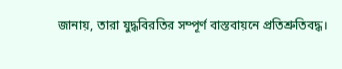জানায়, তারা যুদ্ধবিরতির সম্পূর্ণ বাস্তবায়নে প্রতিশ্রুতিবদ্ধ।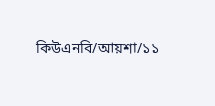কিউএনবি/আয়শা/১১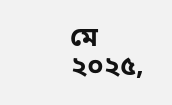মে ২০২৫,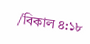/বিকাল ৪:১৮